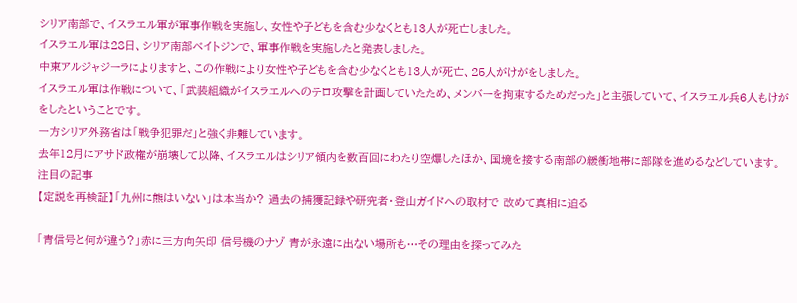シリア南部で、イスラエル軍が軍事作戦を実施し、女性や子どもを含む少なくとも13人が死亡しました。
イスラエル軍は28日、シリア南部ベイトジンで、軍事作戦を実施したと発表しました。
中東アルジャジーラによりますと、この作戦により女性や子どもを含む少なくとも13人が死亡、25人がけがをしました。
イスラエル軍は作戦について、「武装組織がイスラエルへのテロ攻撃を計画していたため、メンバーを拘束するためだった」と主張していて、イスラエル兵6人もけがをしたということです。
一方シリア外務省は「戦争犯罪だ」と強く非難しています。
去年12月にアサド政権が崩壊して以降、イスラエルはシリア領内を数百回にわたり空爆したほか、国境を接する南部の緩衝地帯に部隊を進めるなどしています。
注目の記事
【定説を再検証】「九州に熊はいない」は本当か? 過去の捕獲記録や研究者・登山ガイドへの取材で 改めて真相に迫る

「青信号と何が違う?」赤に三方向矢印 信号機のナゾ 青が永遠に出ない場所も…その理由を探ってみた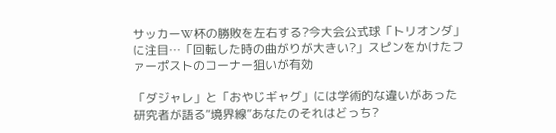サッカーW杯の勝敗を左右する?今大会公式球「トリオンダ」に注目…「回転した時の曲がりが大きい?」スピンをかけたファーポストのコーナー狙いが有効

「ダジャレ」と「おやじギャグ」には学術的な違いがあった 研究者が語る“境界線”あなたのそれはどっち?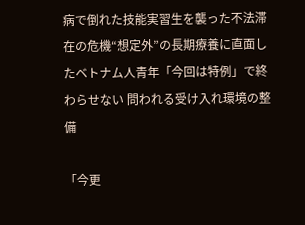病で倒れた技能実習生を襲った不法滞在の危機“想定外”の長期療養に直面したベトナム人青年「今回は特例」で終わらせない 問われる受け入れ環境の整備

「今更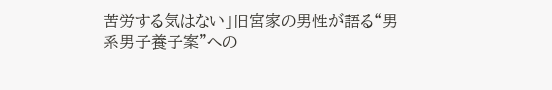苦労する気はない」旧宮家の男性が語る“男系男子養子案”への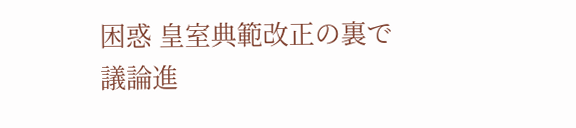困惑 皇室典範改正の裏で議論進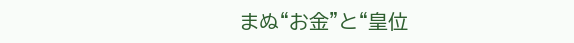まぬ“お金”と“皇位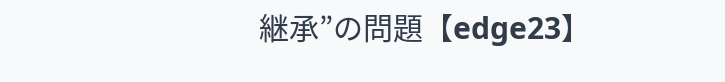継承”の問題【edge23】